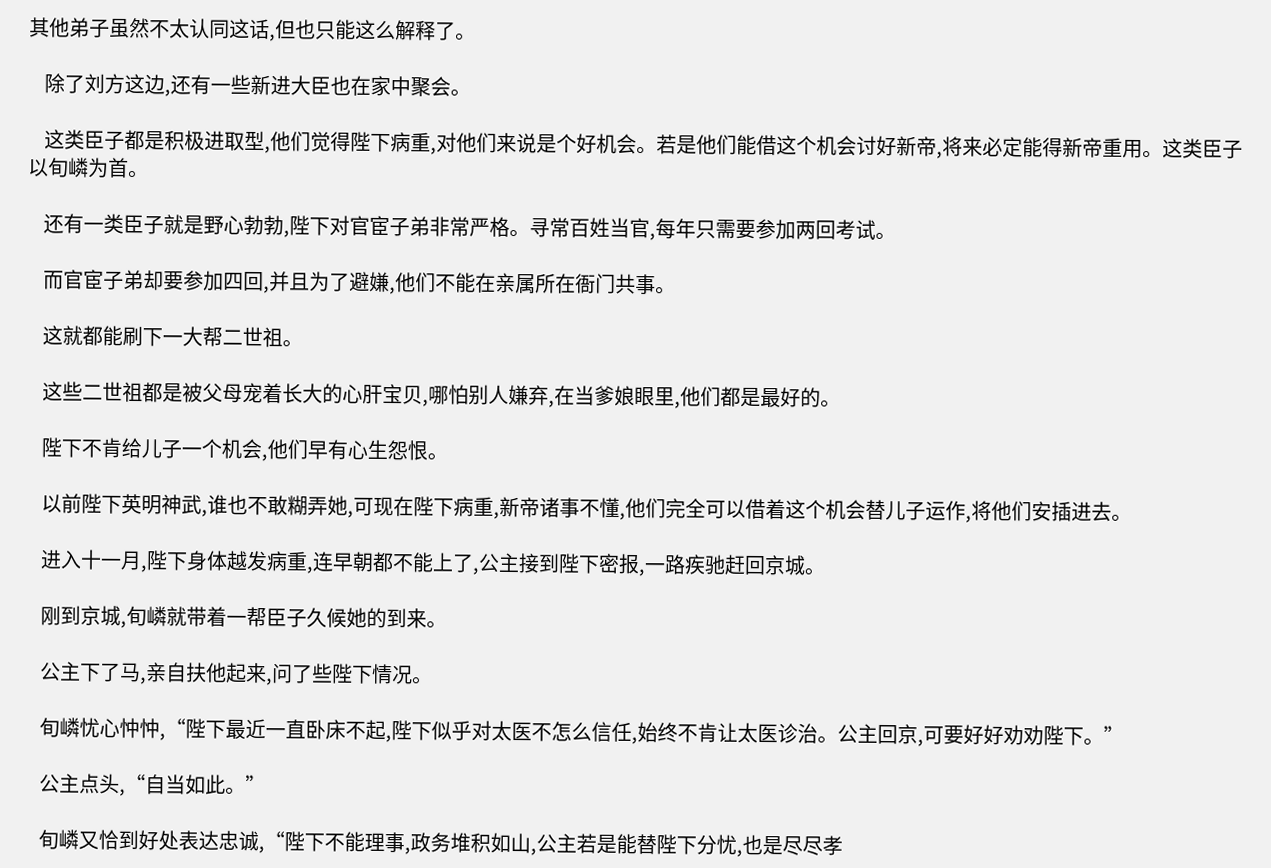其他弟子虽然不太认同这话,但也只能这么解释了。

    除了刘方这边,还有一些新进大臣也在家中聚会。

    这类臣子都是积极进取型,他们觉得陛下病重,对他们来说是个好机会。若是他们能借这个机会讨好新帝,将来必定能得新帝重用。这类臣子以旬嶙为首。

    还有一类臣子就是野心勃勃,陛下对官宦子弟非常严格。寻常百姓当官,每年只需要参加两回考试。

    而官宦子弟却要参加四回,并且为了避嫌,他们不能在亲属所在衙门共事。

    这就都能刷下一大帮二世祖。

    这些二世祖都是被父母宠着长大的心肝宝贝,哪怕别人嫌弃,在当爹娘眼里,他们都是最好的。

    陛下不肯给儿子一个机会,他们早有心生怨恨。

    以前陛下英明神武,谁也不敢糊弄她,可现在陛下病重,新帝诸事不懂,他们完全可以借着这个机会替儿子运作,将他们安插进去。

    进入十一月,陛下身体越发病重,连早朝都不能上了,公主接到陛下密报,一路疾驰赶回京城。

    刚到京城,旬嶙就带着一帮臣子久候她的到来。

    公主下了马,亲自扶他起来,问了些陛下情况。

    旬嶙忧心忡忡,“陛下最近一直卧床不起,陛下似乎对太医不怎么信任,始终不肯让太医诊治。公主回京,可要好好劝劝陛下。”

    公主点头,“自当如此。”

    旬嶙又恰到好处表达忠诚,“陛下不能理事,政务堆积如山,公主若是能替陛下分忧,也是尽尽孝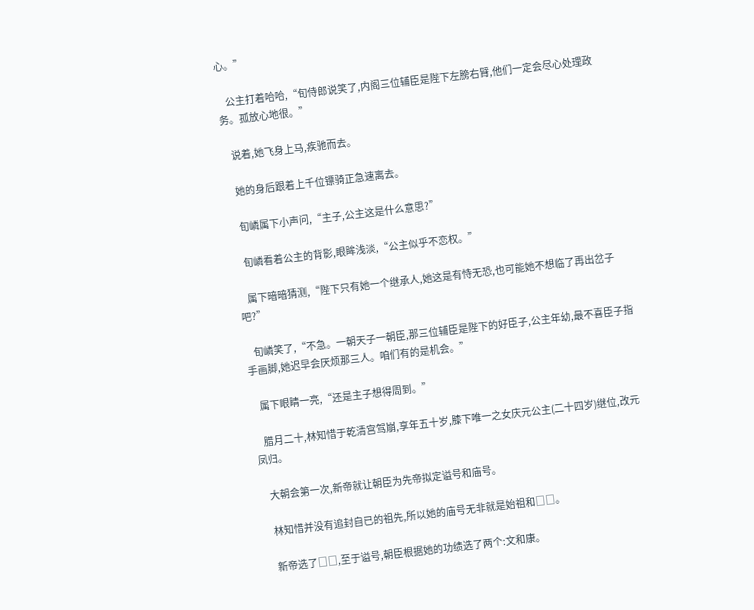心。”

    公主打着哈哈,“旬侍郎说笑了,内阁三位辅臣是陛下左膀右臂,他们一定会尽心处理政务。孤放心地很。”

    说着,她飞身上马,疾驰而去。

    她的身后跟着上千位镖骑正急速离去。

    旬嶙属下小声问,“主子,公主这是什么意思?”

    旬嶙看着公主的背影,眼眸浅淡,“公主似乎不恋权。”

    属下暗暗猜测,“陛下只有她一个继承人,她这是有恃无恐,也可能她不想临了再出岔子吧?”

    旬嶙笑了,“不急。一朝天子一朝臣,那三位辅臣是陛下的好臣子,公主年幼,最不喜臣子指手画脚,她迟早会厌烦那三人。咱们有的是机会。”

    属下眼睛一亮,“还是主子想得周到。”

    腊月二十,林知惜于乾清宫驾崩,享年五十岁,膝下唯一之女庆元公主(二十四岁)继位,改元凤归。

    大朝会第一次,新帝就让朝臣为先帝拟定谥号和庙号。

    林知惜并没有追封自已的祖先,所以她的庙号无非就是始祖和□□。

    新帝选了□□,至于谥号,朝臣根据她的功绩选了两个:文和康。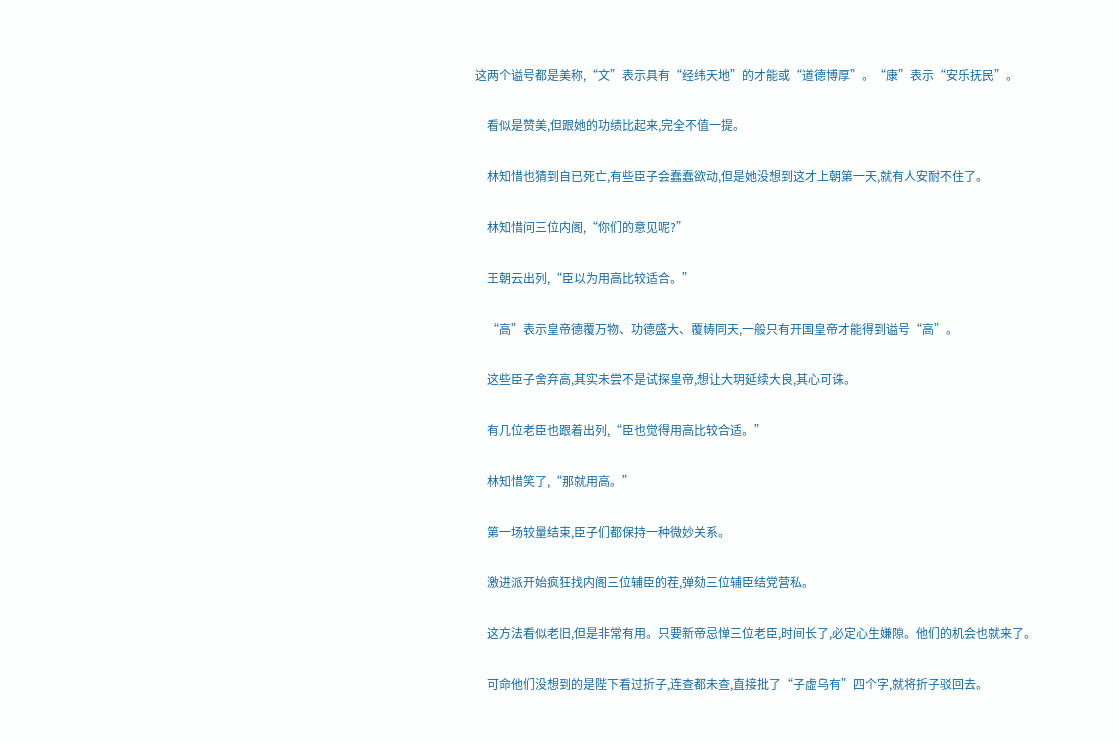这两个谥号都是美称,“文”表示具有“经纬天地”的才能或“道德博厚”。“康”表示“安乐抚民”。

    看似是赞美,但跟她的功绩比起来,完全不值一提。

    林知惜也猜到自已死亡,有些臣子会蠢蠢欲动,但是她没想到这才上朝第一天,就有人安耐不住了。

    林知惜问三位内阁,“你们的意见呢?”

    王朝云出列,“臣以为用高比较适合。”

    “高”表示皇帝德覆万物、功德盛大、覆帱同天,一般只有开国皇帝才能得到谥号“高”。

    这些臣子舍弃高,其实未尝不是试探皇帝,想让大玥延续大良,其心可诛。

    有几位老臣也跟着出列,“臣也觉得用高比较合适。”

    林知惜笑了,“那就用高。”

    第一场较量结束,臣子们都保持一种微妙关系。

    激进派开始疯狂找内阁三位辅臣的茬,弹劾三位辅臣结党营私。

    这方法看似老旧,但是非常有用。只要新帝忌惮三位老臣,时间长了,必定心生嫌隙。他们的机会也就来了。

    可命他们没想到的是陛下看过折子,连查都未查,直接批了“子虚乌有”四个字,就将折子驳回去。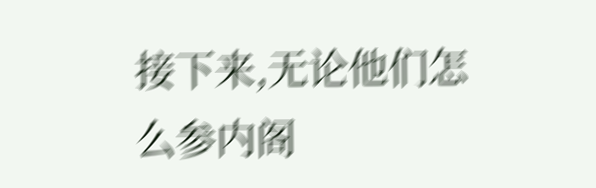接下来,无论他们怎么参内阁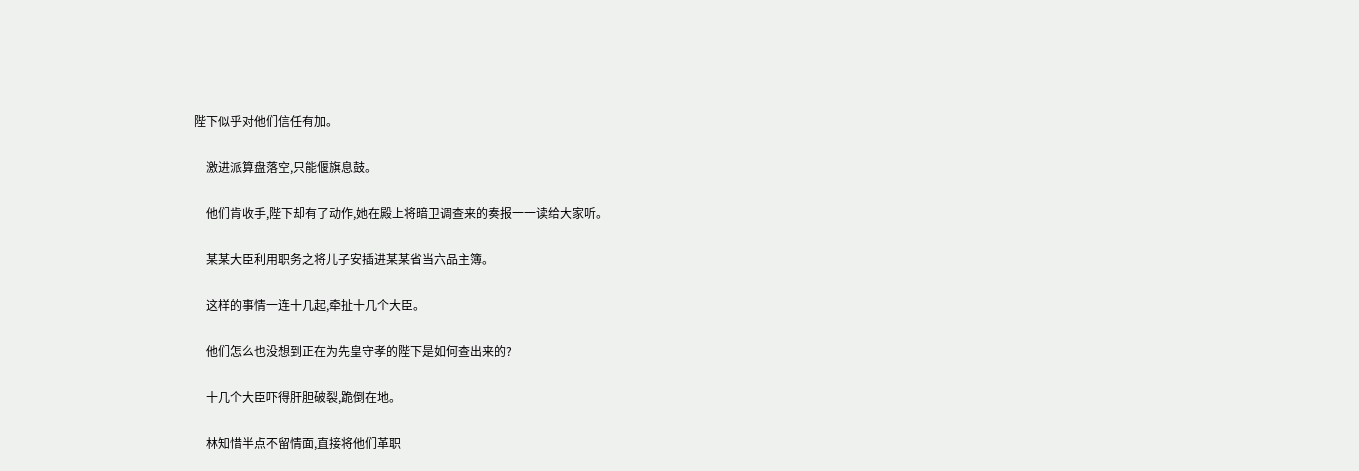陛下似乎对他们信任有加。

    激进派算盘落空,只能偃旗息鼓。

    他们肯收手,陛下却有了动作,她在殿上将暗卫调查来的奏报一一读给大家听。

    某某大臣利用职务之将儿子安插进某某省当六品主簿。

    这样的事情一连十几起,牵扯十几个大臣。

    他们怎么也没想到正在为先皇守孝的陛下是如何查出来的?

    十几个大臣吓得肝胆破裂,跪倒在地。

    林知惜半点不留情面,直接将他们革职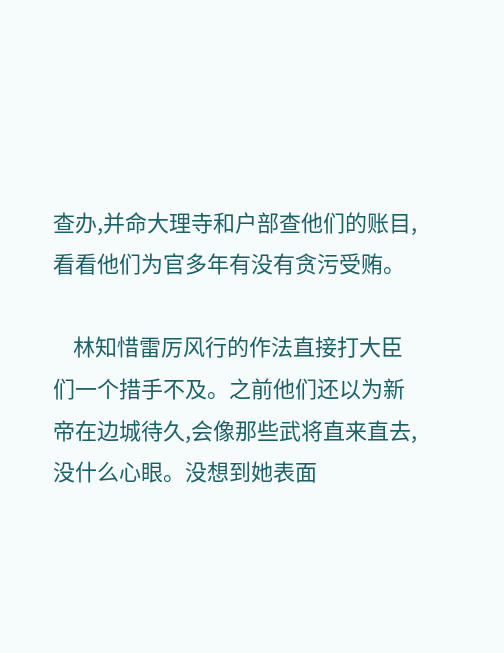查办,并命大理寺和户部查他们的账目,看看他们为官多年有没有贪污受贿。

    林知惜雷厉风行的作法直接打大臣们一个措手不及。之前他们还以为新帝在边城待久,会像那些武将直来直去,没什么心眼。没想到她表面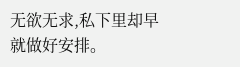无欲无求,私下里却早就做好安排。